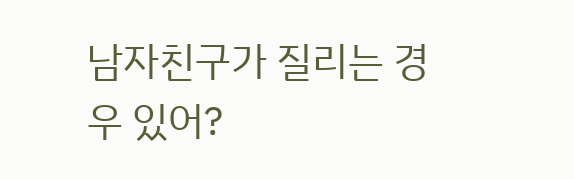남자친구가 질리는 경우 있어?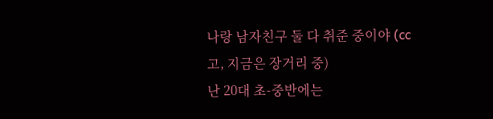나랑 남자친구 둘 다 취준 중이야 (cc고, 지금은 장거리 중)
난 20대 초-중반에는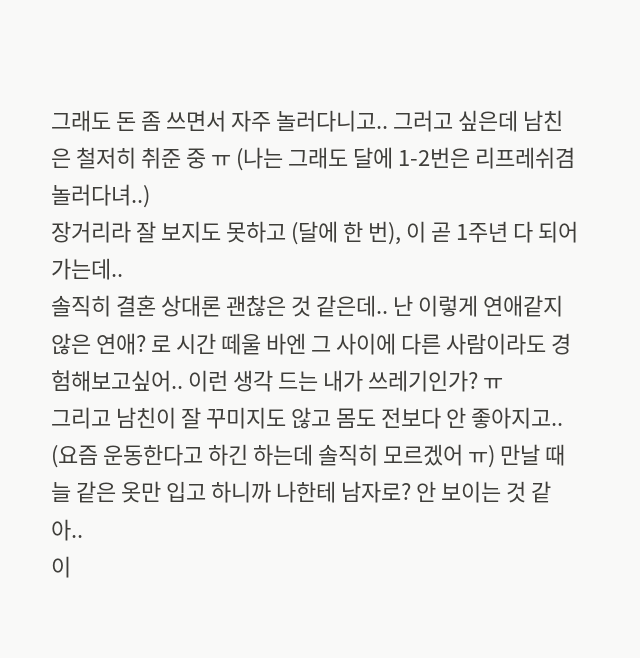그래도 돈 좀 쓰면서 자주 놀러다니고.. 그러고 싶은데 남친은 철저히 취준 중 ㅠ (나는 그래도 달에 1-2번은 리프레쉬겸 놀러다녀..)
장거리라 잘 보지도 못하고 (달에 한 번), 이 곧 1주년 다 되어가는데..
솔직히 결혼 상대론 괜찮은 것 같은데.. 난 이렇게 연애같지 않은 연애? 로 시간 떼울 바엔 그 사이에 다른 사람이라도 경험해보고싶어.. 이런 생각 드는 내가 쓰레기인가? ㅠ
그리고 남친이 잘 꾸미지도 않고 몸도 전보다 안 좋아지고.. (요즘 운동한다고 하긴 하는데 솔직히 모르겠어 ㅠ) 만날 때 늘 같은 옷만 입고 하니까 나한테 남자로? 안 보이는 것 같아..
이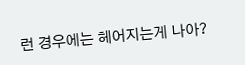런 경우에는 헤어지는게 나아?